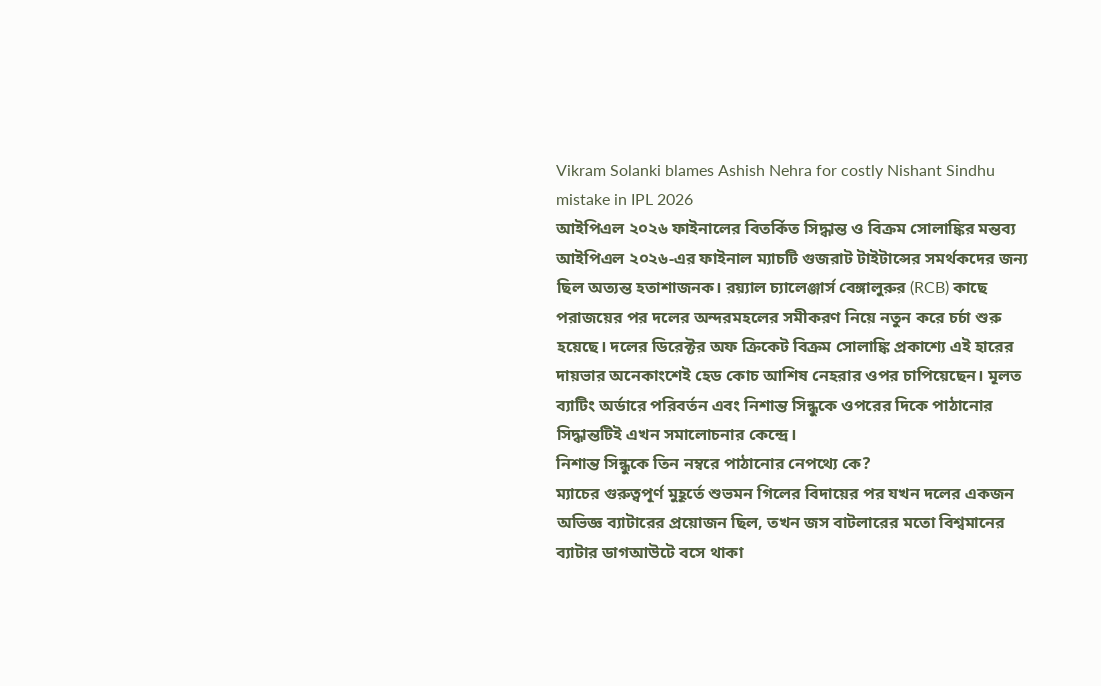Vikram Solanki blames Ashish Nehra for costly Nishant Sindhu mistake in IPL 2026
আইপিএল ২০২৬ ফাইনালের বিতর্কিত সিদ্ধান্ত ও বিক্রম সোলাঙ্কির মন্তব্য
আইপিএল ২০২৬-এর ফাইনাল ম্যাচটি গুজরাট টাইটান্সের সমর্থকদের জন্য ছিল অত্যন্ত হতাশাজনক। রয়্যাল চ্যালেঞ্জার্স বেঙ্গালুরুর (RCB) কাছে পরাজয়ের পর দলের অন্দরমহলের সমীকরণ নিয়ে নতুন করে চর্চা শুরু হয়েছে। দলের ডিরেক্টর অফ ক্রিকেট বিক্রম সোলাঙ্কি প্রকাশ্যে এই হারের দায়ভার অনেকাংশেই হেড কোচ আশিষ নেহরার ওপর চাপিয়েছেন। মূলত ব্যাটিং অর্ডারে পরিবর্তন এবং নিশান্ত সিন্ধুকে ওপরের দিকে পাঠানোর সিদ্ধান্তটিই এখন সমালোচনার কেন্দ্রে।
নিশান্ত সিন্ধুকে তিন নম্বরে পাঠানোর নেপথ্যে কে?
ম্যাচের গুরুত্বপূর্ণ মুহূর্তে শুভমন গিলের বিদায়ের পর যখন দলের একজন অভিজ্ঞ ব্যাটারের প্রয়োজন ছিল, তখন জস বাটলারের মতো বিশ্বমানের ব্যাটার ডাগআউটে বসে থাকা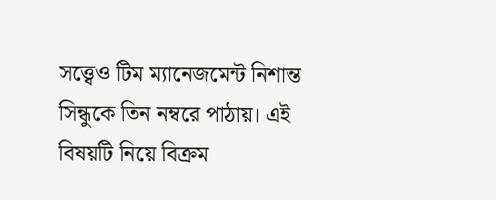সত্ত্বেও টিম ম্যানেজমেন্ট নিশান্ত সিন্ধুকে তিন নম্বরে পাঠায়। এই বিষয়টি নিয়ে বিক্রম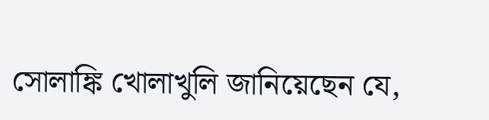সোলাঙ্কি খোলাখুলি জানিয়েছেন যে,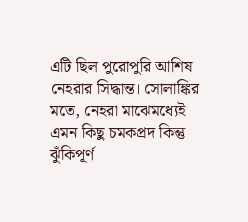এটি ছিল পুরোপুরি আশিষ নেহরার সিদ্ধান্ত। সোলাঙ্কির মতে, নেহরা মাঝেমধ্যেই এমন কিছু চমকপ্রদ কিন্তু ঝুঁকিপূর্ণ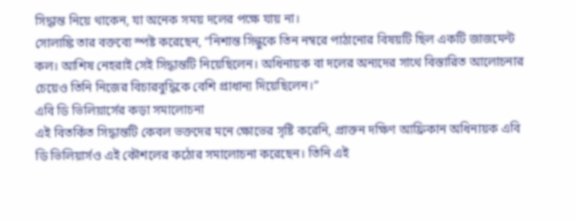সিদ্ধান্ত নিয়ে থাকেন, যা অনেক সময় দলের পক্ষে যায় না।
সোলাঙ্কি তার বক্তব্যে স্পষ্ট করেছেন, “নিশান্ত সিন্ধুকে তিন নম্বরে পাঠানোর বিষয়টি ছিল একটি জাজমেন্ট কল। আশিষ নেহরাই সেই সিদ্ধান্তটি নিয়েছিলেন। অধিনায়ক বা দলের অন্যদের সাথে বিস্তারিত আলোচনার চেয়েও তিনি নিজের বিচারবুদ্ধিকে বেশি প্রাধান্য দিয়েছিলেন।”
এবি ডি ভিলিয়ার্সের কড়া সমালোচনা
এই বিতর্কিত সিদ্ধান্তটি কেবল ভক্তদের মনে ক্ষোভের সৃষ্টি করেনি, প্রাক্তন দক্ষিণ আফ্রিকান অধিনায়ক এবি ডি ভিলিয়ার্সও এই কৌশলের কঠোর সমালোচনা করেছেন। তিনি এই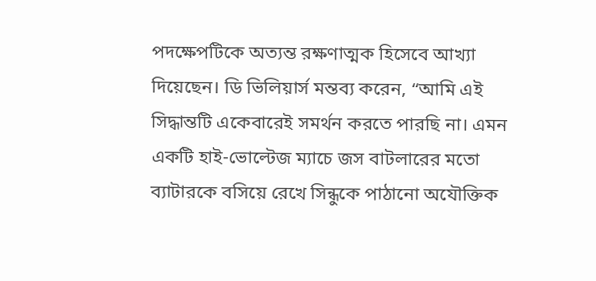পদক্ষেপটিকে অত্যন্ত রক্ষণাত্মক হিসেবে আখ্যা দিয়েছেন। ডি ভিলিয়ার্স মন্তব্য করেন, “আমি এই সিদ্ধান্তটি একেবারেই সমর্থন করতে পারছি না। এমন একটি হাই-ভোল্টেজ ম্যাচে জস বাটলারের মতো ব্যাটারকে বসিয়ে রেখে সিন্ধুকে পাঠানো অযৌক্তিক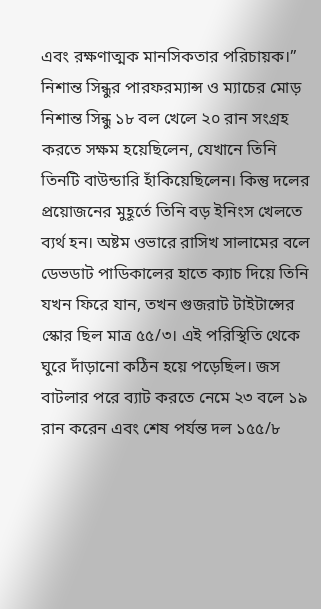এবং রক্ষণাত্মক মানসিকতার পরিচায়ক।”
নিশান্ত সিন্ধুর পারফরম্যান্স ও ম্যাচের মোড়
নিশান্ত সিন্ধু ১৮ বল খেলে ২০ রান সংগ্রহ করতে সক্ষম হয়েছিলেন, যেখানে তিনি তিনটি বাউন্ডারি হাঁকিয়েছিলেন। কিন্তু দলের প্রয়োজনের মুহূর্তে তিনি বড় ইনিংস খেলতে ব্যর্থ হন। অষ্টম ওভারে রাসিখ সালামের বলে ডেভডাট পাডিকালের হাতে ক্যাচ দিয়ে তিনি যখন ফিরে যান, তখন গুজরাট টাইটান্সের স্কোর ছিল মাত্র ৫৫/৩। এই পরিস্থিতি থেকে ঘুরে দাঁড়ানো কঠিন হয়ে পড়েছিল। জস বাটলার পরে ব্যাট করতে নেমে ২৩ বলে ১৯ রান করেন এবং শেষ পর্যন্ত দল ১৫৫/৮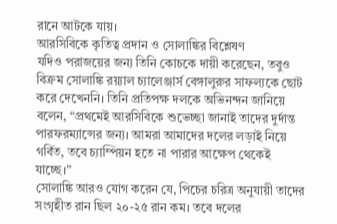রানে আটকে যায়।
আরসিবিকে কৃতিত্ব প্রদান ও সোলাঙ্কির বিশ্লেষণ
যদিও পরাজয়ের জন্য তিনি কোচকে দায়ী করেছেন, তবুও বিক্রম সোলাঙ্কি রয়্যাল চ্যালেঞ্জার্স বেঙ্গালুরুর সাফল্যকে ছোট করে দেখেননি। তিনি প্রতিপক্ষ দলকে অভিনন্দন জানিয়ে বলেন, “প্রথমেই আরসিবিকে শুভেচ্ছা জানাই তাদের দুর্দান্ত পারফরম্যান্সের জন্য। আমরা আমাদের দলের লড়াই নিয়ে গর্বিত, তবে চ্যাম্পিয়ন হতে না পারার আক্ষেপ থেকেই যাচ্ছে।”
সোলাঙ্কি আরও যোগ করেন যে, পিচের চরিত্র অনুযায়ী তাদের সংগৃহীত রান ছিল ২০-২৫ রান কম। তবে দলের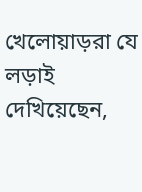খেলোয়াড়রা যে লড়াই দেখিয়েছেন,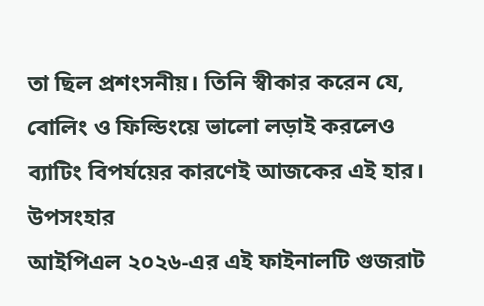তা ছিল প্রশংসনীয়। তিনি স্বীকার করেন যে, বোলিং ও ফিল্ডিংয়ে ভালো লড়াই করলেও ব্যাটিং বিপর্যয়ের কারণেই আজকের এই হার।
উপসংহার
আইপিএল ২০২৬-এর এই ফাইনালটি গুজরাট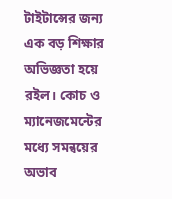টাইটান্সের জন্য এক বড় শিক্ষার অভিজ্ঞতা হয়ে রইল। কোচ ও ম্যানেজমেন্টের মধ্যে সমন্বয়ের অভাব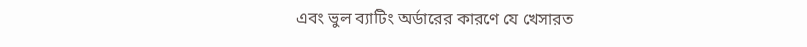এবং ভুল ব্যাটিং অর্ডারের কারণে যে খেসারত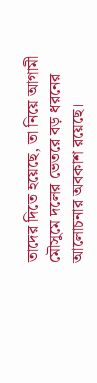তাদের দিতে হয়েছে, তা নিয়ে আগামী মৌসুমে দলের ভেতরে বড় ধরনের আলোচনার অবকাশ রয়েছে।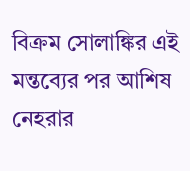বিক্রম সোলাঙ্কির এই মন্তব্যের পর আশিষ নেহরার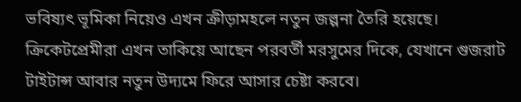ভবিষ্যৎ ভূমিকা নিয়েও এখন ক্রীড়ামহলে নতুন জল্পনা তৈরি হয়েছে। ক্রিকেটপ্রেমীরা এখন তাকিয়ে আছেন পরবর্তী মরসুমের দিকে, যেখানে গুজরাট টাইটান্স আবার নতুন উদ্যমে ফিরে আসার চেষ্টা করবে।